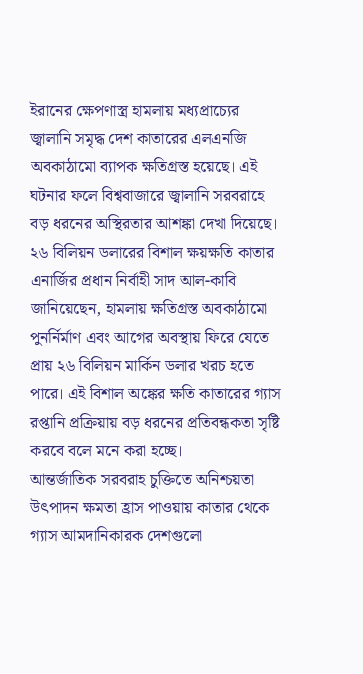ইরানের ক্ষেপণাস্ত্র হামলায় মধ্যপ্রাচ্যের জ্বালানি সমৃদ্ধ দেশ কাতারের এলএনজি অবকাঠামো ব্যাপক ক্ষতিগ্রস্ত হয়েছে। এই ঘটনার ফলে বিশ্ববাজারে জ্বালানি সরবরাহে বড় ধরনের অস্থিরতার আশঙ্কা দেখা দিয়েছে।
২৬ বিলিয়ন ডলারের বিশাল ক্ষয়ক্ষতি কাতার এনার্জির প্রধান নির্বাহী সাদ আল-কাবি জানিয়েছেন, হামলায় ক্ষতিগ্রস্ত অবকাঠামো পুনর্নির্মাণ এবং আগের অবস্থায় ফিরে যেতে প্রায় ২৬ বিলিয়ন মার্কিন ডলার খরচ হতে পারে। এই বিশাল অঙ্কের ক্ষতি কাতারের গ্যাস রপ্তানি প্রক্রিয়ায় বড় ধরনের প্রতিবন্ধকতা সৃষ্টি করবে বলে মনে করা হচ্ছে।
আন্তর্জাতিক সরবরাহ চুক্তিতে অনিশ্চয়তা উৎপাদন ক্ষমতা হ্রাস পাওয়ায় কাতার থেকে গ্যাস আমদানিকারক দেশগুলো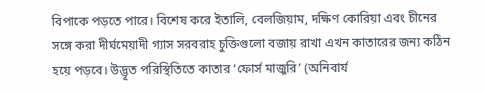বিপাকে পড়তে পারে। বিশেষ করে ইতালি, বেলজিয়াম, দক্ষিণ কোরিয়া এবং চীনের সঙ্গে করা দীর্ঘমেয়াদী গ্যাস সরবরাহ চুক্তিগুলো বজায় রাখা এখন কাতারের জন্য কঠিন হয়ে পড়বে। উদ্ভূত পরিস্থিতিতে কাতার ‘ফোর্স মাজুরি’ (অনিবার্য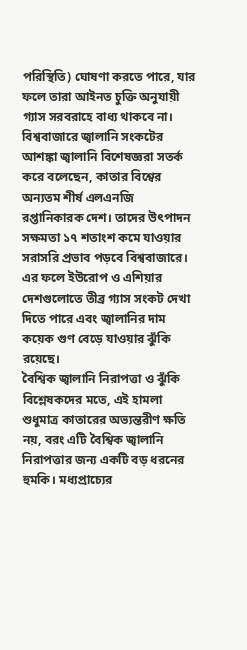পরিস্থিতি) ঘোষণা করতে পারে, যার ফলে তারা আইনত চুক্তি অনুযায়ী গ্যাস সরবরাহে বাধ্য থাকবে না।
বিশ্ববাজারে জ্বালানি সংকটের আশঙ্কা জ্বালানি বিশেষজ্ঞরা সতর্ক করে বলেছেন, কাতার বিশ্বের অন্যতম শীর্ষ এলএনজি রপ্তানিকারক দেশ। তাদের উৎপাদন সক্ষমতা ১৭ শতাংশ কমে যাওয়ার সরাসরি প্রভাব পড়বে বিশ্ববাজারে। এর ফলে ইউরোপ ও এশিয়ার দেশগুলোতে তীব্র গ্যাস সংকট দেখা দিতে পারে এবং জ্বালানির দাম কয়েক গুণ বেড়ে যাওয়ার ঝুঁকি রয়েছে।
বৈশ্বিক জ্বালানি নিরাপত্তা ও ঝুঁকি বিশ্লেষকদের মতে, এই হামলা শুধুমাত্র কাতারের অভ্যন্তরীণ ক্ষতি নয়, বরং এটি বৈশ্বিক জ্বালানি নিরাপত্তার জন্য একটি বড় ধরনের হুমকি। মধ্যপ্রাচ্যের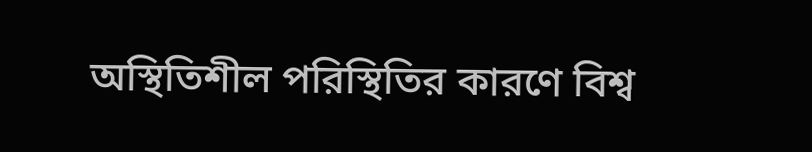অস্থিতিশীল পরিস্থিতির কারণে বিশ্ব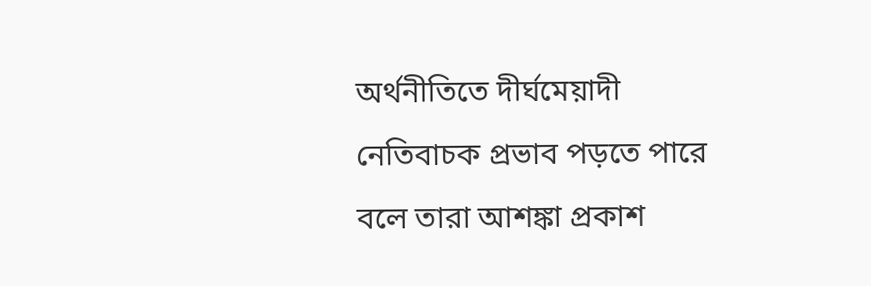অর্থনীতিতে দীর্ঘমেয়াদী নেতিবাচক প্রভাব পড়তে পারে বলে তারা আশঙ্কা প্রকাশ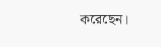করেছেন।